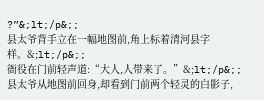?”&;lt;/p&;;
县太爷背手立在一幅地图前,角上标着清河县字样。&;lt;/p&;;
衙役在门前轻声道:“大人,人带来了。”&;lt;/p&;;
县太爷从地图前回身,却看到门前两个轻灵的白影子,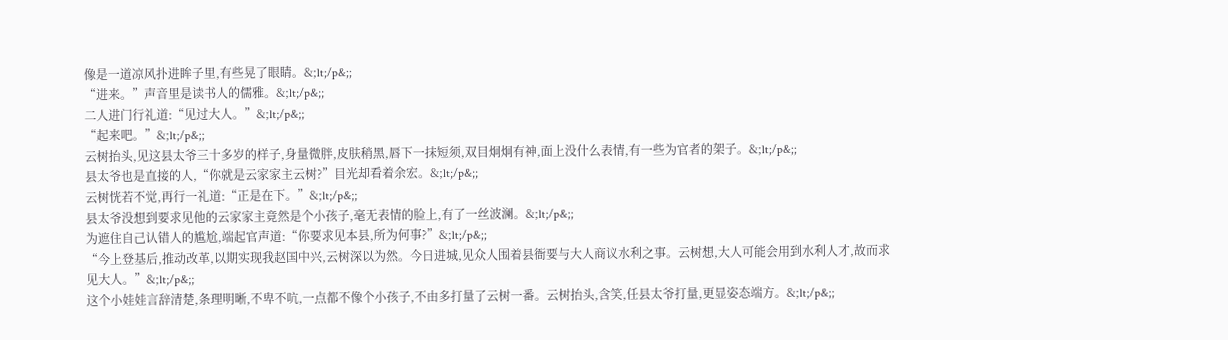像是一道凉风扑进眸子里,有些晃了眼睛。&;lt;/p&;;
“进来。”声音里是读书人的儒雅。&;lt;/p&;;
二人进门行礼道:“见过大人。”&;lt;/p&;;
“起来吧。”&;lt;/p&;;
云树抬头,见这县太爷三十多岁的样子,身量微胖,皮肤稍黑,唇下一抹短须,双目炯炯有神,面上没什么表情,有一些为官者的架子。&;lt;/p&;;
县太爷也是直接的人,“你就是云家家主云树?”目光却看着余宏。&;lt;/p&;;
云树恍若不觉,再行一礼道:“正是在下。”&;lt;/p&;;
县太爷没想到要求见他的云家家主竟然是个小孩子,毫无表情的脸上,有了一丝波澜。&;lt;/p&;;
为遮住自己认错人的尴尬,端起官声道:“你要求见本县,所为何事?”&;lt;/p&;;
“今上登基后,推动改革,以期实现我赵国中兴,云树深以为然。今日进城,见众人围着县衙要与大人商议水利之事。云树想,大人可能会用到水利人才,故而求见大人。”&;lt;/p&;;
这个小娃娃言辞清楚,条理明晰,不卑不吭,一点都不像个小孩子,不由多打量了云树一番。云树抬头,含笑,任县太爷打量,更显姿态端方。&;lt;/p&;;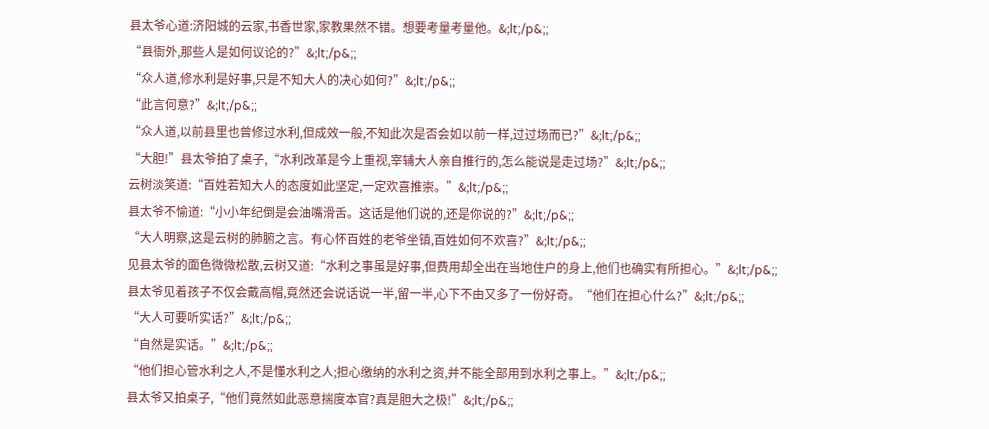县太爷心道:济阳城的云家,书香世家,家教果然不错。想要考量考量他。&;lt;/p&;;
“县衙外,那些人是如何议论的?”&;lt;/p&;;
“众人道,修水利是好事,只是不知大人的决心如何?”&;lt;/p&;;
“此言何意?”&;lt;/p&;;
“众人道,以前县里也曾修过水利,但成效一般,不知此次是否会如以前一样,过过场而已?”&;lt;/p&;;
“大胆!”县太爷拍了桌子,“水利改革是今上重视,宰辅大人亲自推行的,怎么能说是走过场?”&;lt;/p&;;
云树淡笑道:“百姓若知大人的态度如此坚定,一定欢喜推崇。”&;lt;/p&;;
县太爷不愉道:“小小年纪倒是会油嘴滑舌。这话是他们说的,还是你说的?”&;lt;/p&;;
“大人明察,这是云树的肺腑之言。有心怀百姓的老爷坐镇,百姓如何不欢喜?”&;lt;/p&;;
见县太爷的面色微微松散,云树又道:“水利之事虽是好事,但费用却全出在当地住户的身上,他们也确实有所担心。”&;lt;/p&;;
县太爷见着孩子不仅会戴高帽,竟然还会说话说一半,留一半,心下不由又多了一份好奇。“他们在担心什么?”&;lt;/p&;;
“大人可要听实话?”&;lt;/p&;;
“自然是实话。”&;lt;/p&;;
“他们担心管水利之人,不是懂水利之人;担心缴纳的水利之资,并不能全部用到水利之事上。”&;lt;/p&;;
县太爷又拍桌子,“他们竟然如此恶意揣度本官?真是胆大之极!”&;lt;/p&;;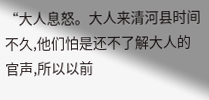“大人息怒。大人来清河县时间不久,他们怕是还不了解大人的官声,所以以前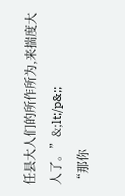任县大人们的所作所为,来揣度大人了。”&;lt;/p&;;
“那你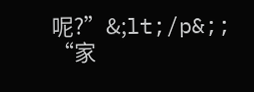呢?”&;lt;/p&;;
“家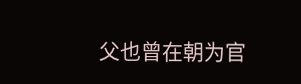父也曾在朝为官